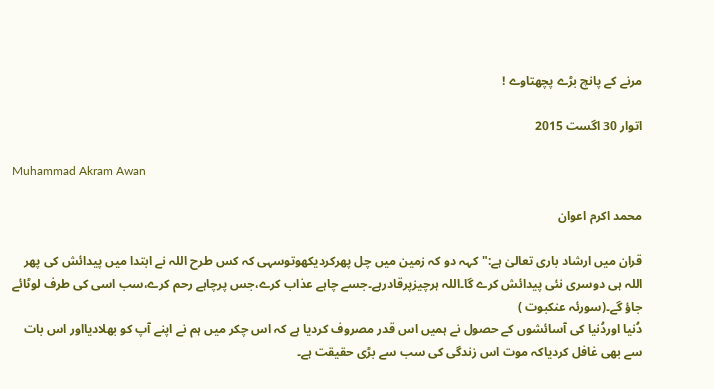مرنے کے پانچ بڑے پچھتاوے !

اتوار 30 اگست 2015

Muhammad Akram Awan

محمد اکرم اعوان

قران میں ارشاد باری تعالیٰ ہے:"کہہ دو کہ زمین میں چل پھرکردیکھوتوسہی کہ کس طرح اللہ نے ابتدا میں پیدائش کی پھر اللہ ہی دوسری نئی پیدائش کرے گا۔اللہ ہرچیزپرقادرہے۔جسے چاہے عذاب کرے،جس پرچاہے رحم کرے،سب اسی کی طرف لوٹائے جاؤ گے۔(سورئہ عنکبوت )
دُنیا اوردُنیا کی آسائشوں کے حصول نے ہمیں اس قدر مصروف کردیا ہے کہ اس چکر میں ہم نے اپنے آپ کو بھلادیااور اس بات سے بھی غافل کردیاکہ موت اس زندگی کی سب سے بڑی حقیقت ہے۔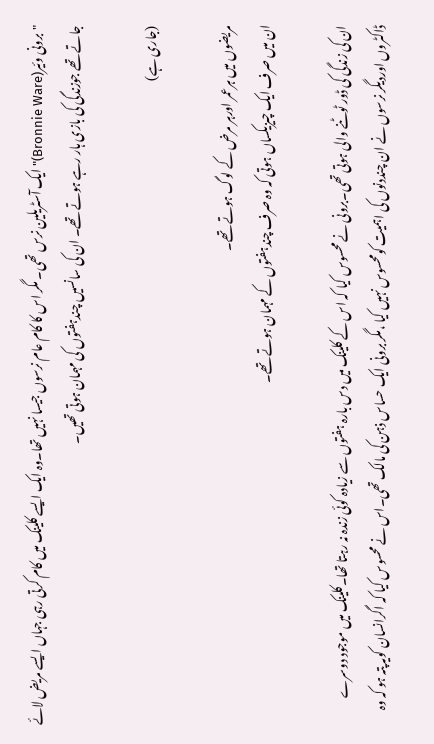"برونی وئیر(Bronnie Ware)" ایک آسٹریلین نرس تھی۔ مگر اس کا کام عام نرسوں جیسا نہیں تھا۔وہ ایک ایسے کلینک میں کام کرتی رہی جہاں ایسے مریض لائے جاتے تھے جوزندگی کی بازی ہار رہے ہوتے تھے۔ ان کی سانسیں چندہفتوں کی مہمان ہوتی تھیں۔

(جاری ہے)

مریضوں میں ہرعمر اورہر مرض کے لوگ ہوتے تھے۔
ان میں صرف ایک چیزیکساں ہوتی کہ وہ صرف چندہفتوں کے مہمان ہوتے تھے۔

ان کی زندگی کی ڈور ٹوٹنے والی ہوتی تھی۔برونی نے محسوس کیا کہ اس کے کلینک میں دس بارہ ہفتوں سے زیادہ کوئی زندہ نہ رہتا تھا۔کلینک میں موجود دوسرے ڈاکٹروں اوردیگر نرسوں نے ان چنددنوں کی اہمیت کومحسوس نہیں کیا ،مگر برونی ایک حساس ذہن کی مالک تھی۔اس نے محسوس کیا کہ اگرانسان کویہ پتہ ہو کہ وہ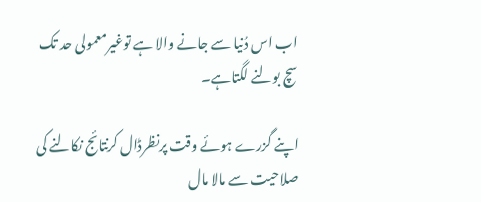اب اس دُنیا سے جانے والا ہے توغیرمعمولی حد تک سچ بولنے لگتاہے۔

اپنے گزرے ہوئے وقت پرنظرڈال کرنتائج نکالنے کی صلاحیت سے مالا مال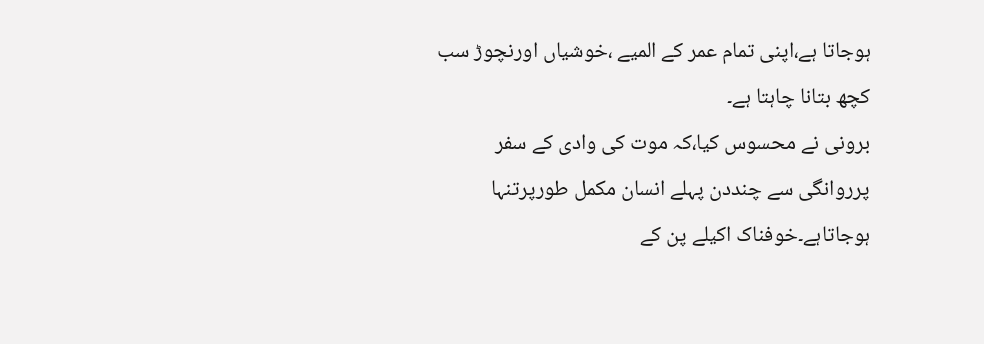ہوجاتا ہے،اپنی تمام عمر کے المیے ،خوشیاں اورنچوڑ سب کچھ بتانا چاہتا ہے۔
برونی نے محسوس کیا،کہ موت کی وادی کے سفر پرروانگی سے چنددن پہلے انسان مکمل طورپرتنہا ہوجاتاہے۔خوفناک اکیلے پن کے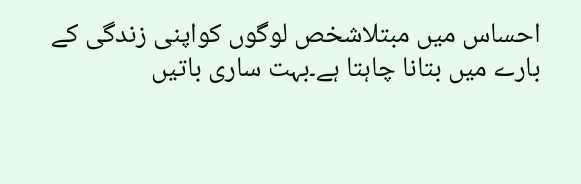احساس میں مبتلاشخص لوگوں کواپنی زندگی کے بارے میں بتانا چاہتا ہے۔بہت ساری باتیں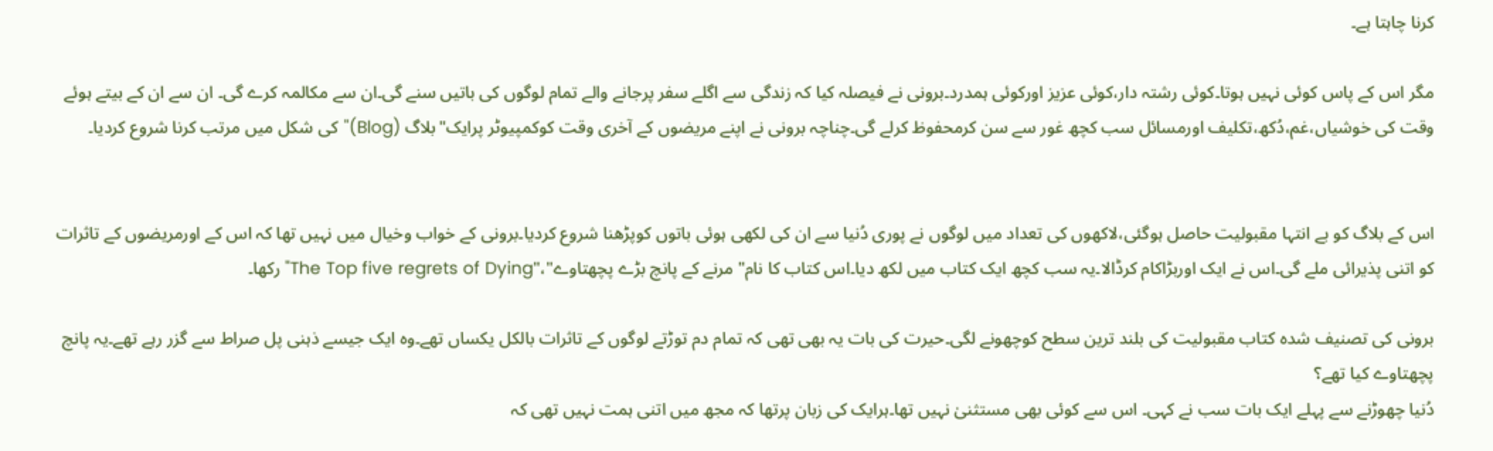کرنا چاہتا ہے۔

مگر اس کے پاس کوئی نہیں ہوتا۔کوئی رشتہ دار،کوئی عزیز اورکوئی ہمدرد۔برونی نے فیصلہ کیا کہ زندگی سے اگلے سفر پرجانے والے تمام لوگوں کی باتیں سنے گی۔ان سے مکالمہ کرے گی۔ ان سے ان کے بیتے ہوئے وقت کی خوشیاں،غم،دُکھ،تکلیف اورمسائل سب کچھ غور سے سن کرمحفوظ کرلے گی۔چناچہ برونی نے اپنے مریضوں کے آخری وقت کوکمپیوٹر پرایک"بلاگ (Blog)"کی شکل میں مرتب کرنا شروع کردیا۔


اس کے بلاگ کو بے انتہا مقبولیت حاصل ہوگئی،لاکھوں کی تعداد میں لوگوں نے پوری دُنیا سے ان کی لکھی ہوئی باتوں کوپڑھنا شروع کردیا۔برونی کے خواب وخیال میں نہیں تھا کہ اس کے اورمریضوں کے تاثرات کو اتنی پذیرائی ملے گی۔اس نے ایک اوربڑاکام کرڈالا۔یہ سب کچھ ایک کتاب میں لکھ دیا۔اس کتاب کا نام" مرنے کے پانچ بڑے پچھتاوے"،"The Top five regrets of Dying" رکھا۔

برونی کی تصنیف شدہ کتاب مقبولیت کی بلند ترین سطح کوچھونے لگی۔حیرت کی بات یہ بھی تھی کہ تمام دم توڑتے لوگوں کے تاثرات بالکل یکساں تھے۔وہ ایک جیسے ذہنی پل صراط سے گزر رہے تھے۔یہ پانچ پچھتاوے کیا تھے؟
دُنیا چھوڑنے سے پہلے ایک بات سب نے کہی۔ اس سے کوئی بھی مستثنیٰ نہیں تھا۔ہرایک کی زبان پرتھا کہ مجھ میں اتنی ہمت نہیں تھی کہ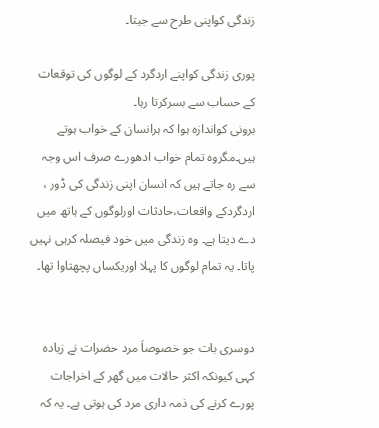زندگی کواپنی طرح سے جیتا۔

پوری زندگی کواپنے اردگرد کے لوگوں کی توقعات کے حساب سے بسرکرتا رہا۔
برونی کواندازہ ہوا کہ ہرانسان کے خواب ہوتے ہیں۔مگروہ تمام خواب ادھورے صرف اس وجہ سے رہ جاتے ہیں کہ انسان اپنی زندگی کی ڈور ، اردگردکے واقعات،حادثات اورلوگوں کے ہاتھ میں دے دیتا ہے۔ وہ زندگی میں خود فیصلہ کرہی نہیں پاتا۔ یہ تمام لوگوں کا پہلا اوریکساں پچھتاوا تھا۔


دوسری بات جو خصوصاَ مرد حضرات نے زیادہ کہی کیونکہ اکثر حالات میں گھر کے اخراجات پورے کرنے کی ذمہ داری مرد کی ہوتی ہے۔ یہ کہ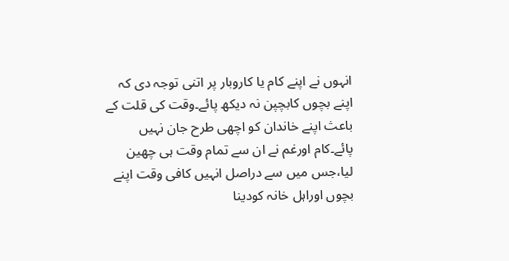انہوں نے اپنے کام یا کاروبار پر اتنی توجہ دی کہ اپنے بچوں کابچپن نہ دیکھ پائے۔وقت کی قلت کے باعث اپنے خاندان کو اچھی طرح جان نہیں پائے۔کام اورغم نے ان سے تمام وقت ہی چھین لیا،جس میں سے دراصل انہیں کافی وقت اپنے بچوں اوراہل خانہ کودینا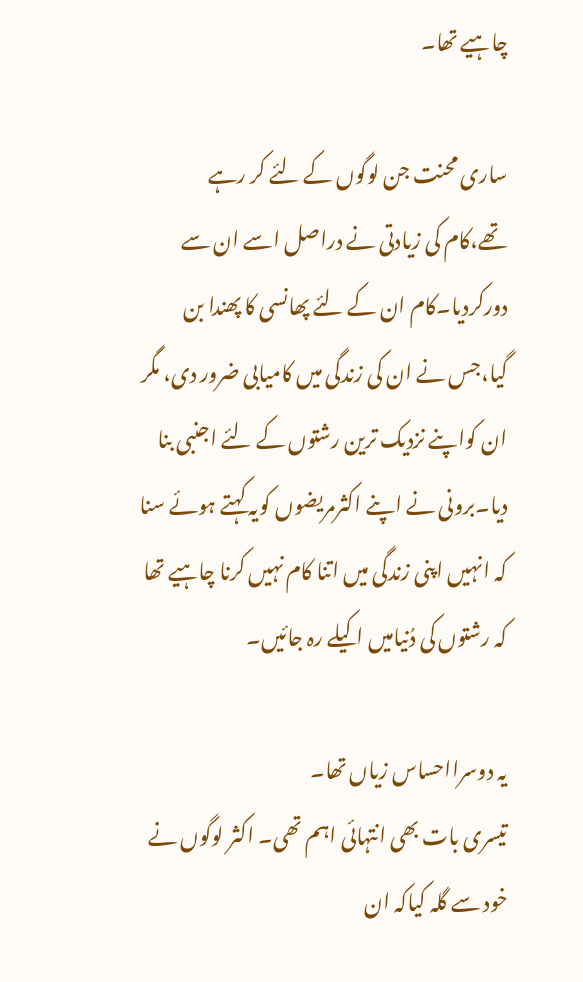چاہیے تھا۔

ساری محنت جن لوگوں کے لئے کر رہے تھے،کام کی زیادتی نے دراصل اسے ان سے دورکردیا۔کام ان کے لئے پھانسی کا پھندا بن گیا،جس نے ان کی زندگی میں کامیابی ضرور دی، مگر ان کواپنے نزدیک ترین رشتوں کے لئے اجنبی بنا دیا۔برونی نے اپنے اکثرمریضوں کویہ کہتے ہوئے سنا کہ انہیں اپنی زندگی میں اتنا کام نہیں کرنا چاہیے تھا کہ رشتوں کی دُنیامیں اکیلے رہ جائیں۔

یہ دوسرااحساس زیاں تھا۔
تیسری بات بھی انتہائی اہم تھی۔ اکثر لوگوں نے خود سے گلہ کیاکہ ان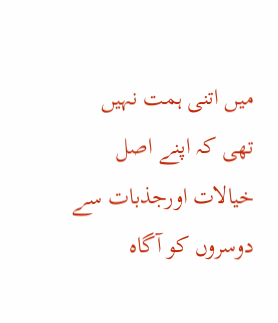میں اتنی ہمت نہیں تھی کہ اپنے اصل خیالات اورجذبات سے دوسروں کو آگاہ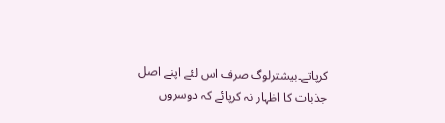کرپاتے۔بیشترلوگ صرف اس لئے اپنے اصل جذبات کا اظہار نہ کرپائے کہ دوسروں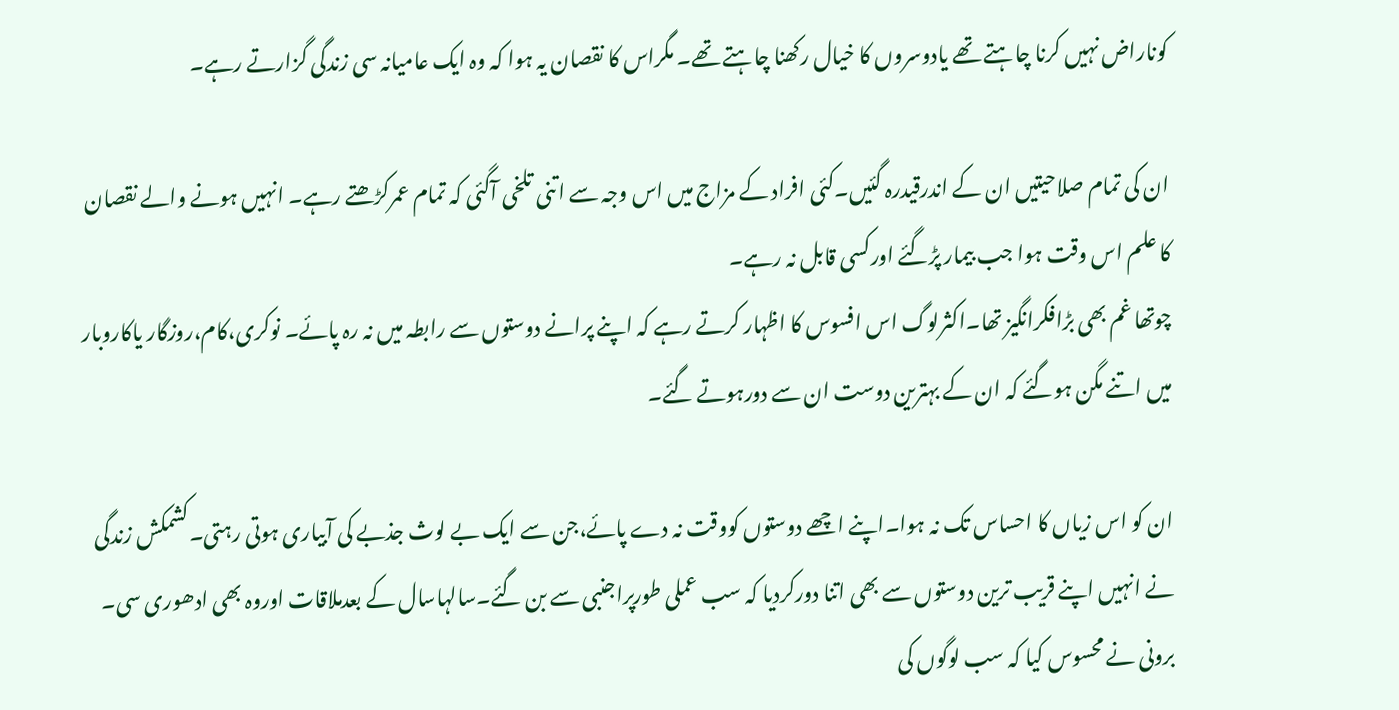کوناراض نہیں کرنا چاہتے تھے یادوسروں کا خیال رکھنا چاہتے تھے۔ مگراس کا نقصان یہ ہوا کہ وہ ایک عامیانہ سی زندگی گزارتے رہے۔

ان کی تمام صلاحیتیں ان کے اندرقیدرہ گئیں۔کئی افراد کے مزاج میں اس وجہ سے اتنی تلخی آگئی کہ تمام عمرکڑھتے رہے۔ انہیں ہونے والے نقصان کا علم اس وقت ہوا جب بیمار پڑگئے اورکسی قابل نہ رہے۔
چوتھا غم بھی بڑافکرانگیز تھا۔اکثرلوگ اس افسوس کا اظہار کرتے رہے کہ اپنے پرانے دوستوں سے رابطہ میں نہ رہ پائے۔ نوکری،کام،روزگار یاکاروبار میں اتنے مگن ہوگئے کہ ان کے بہترین دوست ان سے دورہوتے گئے۔

ان کو اس زیاں کا احساس تک نہ ہوا۔اپنے اچھے دوستوں کووقت نہ دے پائے،جن سے ایک بے لوث جذبے کی آبیاری ہوتی رہتی۔کشمکش زندگی نے انہیں اپنے قریب ترین دوستوں سے بھی اتنا دورکردیا کہ سب عملی طورپراجنبی سے بن گئے۔سالہاسال کے بعدملاقات اوروہ بھی ادھوری سی۔
برونی نے محسوس کیا کہ سب لوگوں کی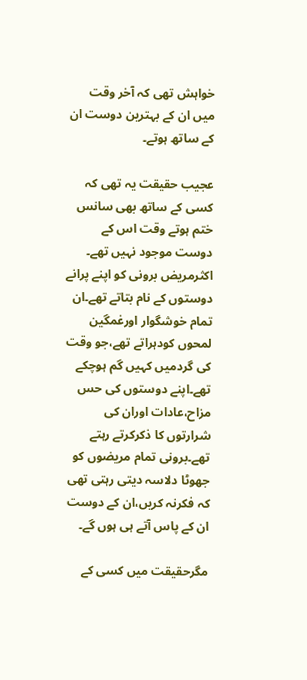خواہش تھی کہ آخر وقت میں ان کے بہترین دوست ان کے ساتھ ہوتے۔

عجیب حقیقت یہ تھی کہ کسی کے ساتھ بھی سانس ختم ہوتے وقت اس کے دوست موجود نہیں تھے۔
اکثرمریض برونی کو اپنے پرانے دوستوں کے نام بتاتے تھے۔ان تمام خوشگوار اورغمگین لمحوں کودہراتے تھے،جو وقت کی گردمیں کہیں گم ہوچکے تھے۔اپنے دوستوں کی حس مزاح،عادات اوران کی شرارتوں کا ذکرکرتے رہتے تھے۔برونی تمام مریضوں کو جھوٹا دلاسہ دیتی رہتی تھی کہ فکرنہ کریں،ان کے دوست ان کے پاس آتے ہی ہوں گے۔

مگرحقیقت میں کسی کے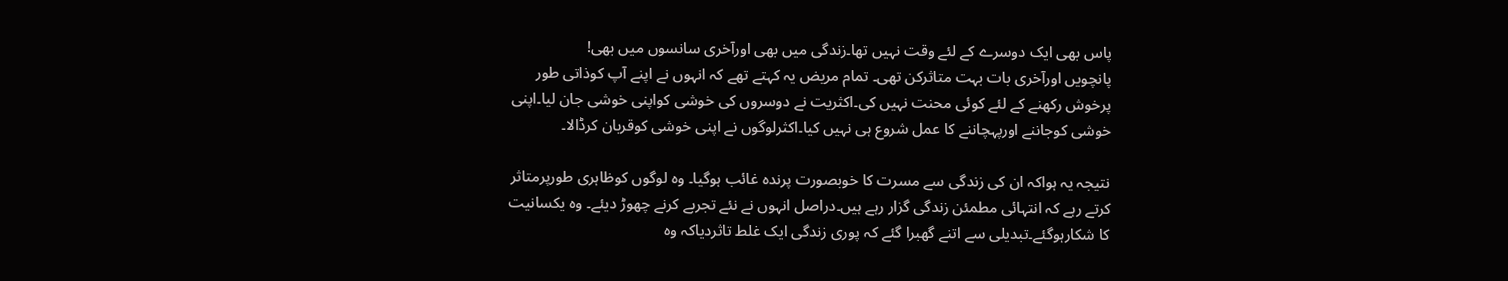پاس بھی ایک دوسرے کے لئے وقت نہیں تھا۔زندگی میں بھی اورآخری سانسوں میں بھی!
پانچویں اورآخری بات بہت متاثرکن تھی۔ تمام مریض یہ کہتے تھے کہ انہوں نے اپنے آپ کوذاتی طور پرخوش رکھنے کے لئے کوئی محنت نہیں کی۔اکثریت نے دوسروں کی خوشی کواپنی خوشی جان لیا۔اپنی خوشی کوجاننے اورپہچاننے کا عمل شروع ہی نہیں کیا۔اکثرلوگوں نے اپنی خوشی کوقربان کرڈالا۔

نتیجہ یہ ہواکہ ان کی زندگی سے مسرت کا خوبصورت پرندہ غائب ہوگیا۔ وہ لوگوں کوظاہری طورپرمتاثر کرتے رہے کہ انتہائی مطمئن زندگی گزار رہے ہیں۔دراصل انہوں نے نئے تجربے کرنے چھوڑ دیئے۔ وہ یکسانیت کا شکارہوگئے۔تبدیلی سے اتنے گھبرا گئے کہ پوری زندگی ایک غلط تاثردیاکہ وہ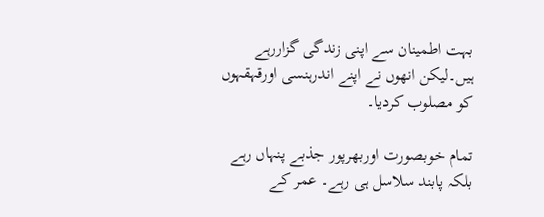بہت اطمینان سے اپنی زندگی گزاررہے ہیں۔لیکن انھوں نے اپنے اندرہنسی اورقہقہوں کو مصلوب کردیا۔

تمام خوبصورت اوربھرپور جذبے پنہاں رہے بلکہ پابند سلاسل ہی رہے۔ عمر کے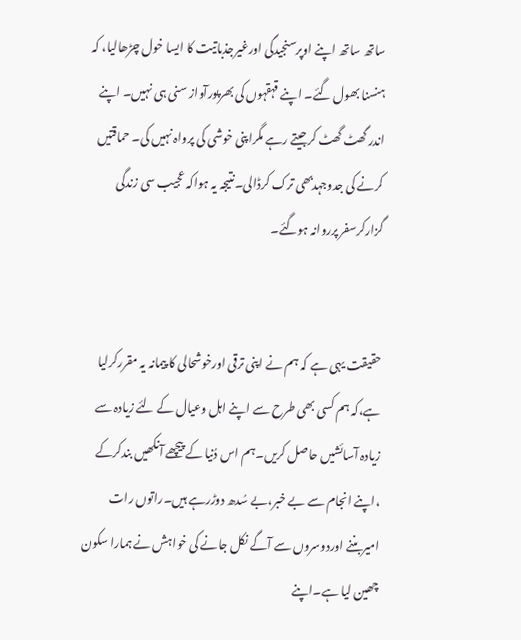ساتھ ساتھ اپنے اوپرسنجیدگی اورغیرجذباتیت کا ایسا خول چڑھالیا، کہ ہنسنا بھول گئے۔ اپنے قہقہوں کی بھرپورآواز سنی ہی نہیں۔ اپنے اندر گھٹ گھٹ کرجیتے رہے مگراپنی خوشی کی پرواہ نہیں کی۔ حماقتیں کرنے کی جدوجہدبھی ترک کرڈالی۔نتیجہ یہ ہواکہ عجیب سی زندگی گزارکرسفر پرروانہ ہوگئے۔


حقیقت یہی ہے کہ ہم نے اپنی ترقی اورخوشحالی کا پیمانہ یہ مقررکرلیا ہے،کہ ہم کسی بھی طرح سے اپنے اہل وعیال کے لئے زیادہ سے زیادہ آسائشیں حاصل کریں۔ہم اس دُنیا کے پیچھے آنکھیں بندکرکے ،اپنے انجام سے بے خبر،بے سُدھ دوڑرہے ہیں۔راتوں رات امیربننے اوردوسروں سے آگے نکل جانے کی خواہش نے ہمارا سکون چھین لیا ہے۔اپنے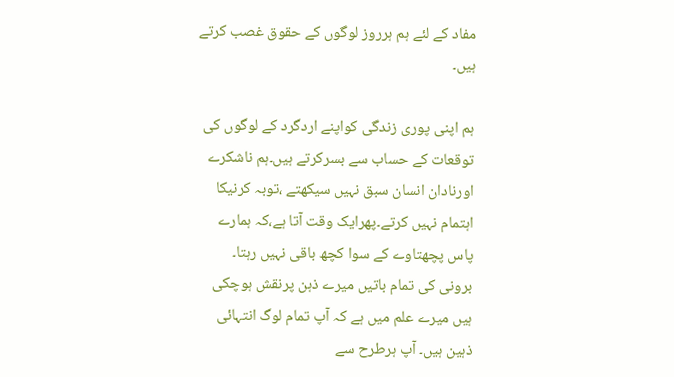مفاد کے لئے ہم ہرروز لوگوں کے حقوق غصب کرتے ہیں۔

ہم اپنی پوری زندگی کواپنے اردگرد کے لوگوں کی توقعات کے حساب سے بسرکرتے ہیں۔ہم ناشکرے اورنادان انسان سبق نہیں سیکھتے ،توبہ کرنیکا اہتمام نہیں کرتے۔پھرایک وقت آتا ہے،کہ ہمارے پاس پچھتاوے کے سوا کچھ باقی نہیں رہتا۔
برونی کی تمام باتیں میرے ذہن پرنقش ہوچکی ہیں میرے علم میں ہے کہ آپ تمام لوگ انتہائی ذہین ہیں۔ آپ ہرطرح سے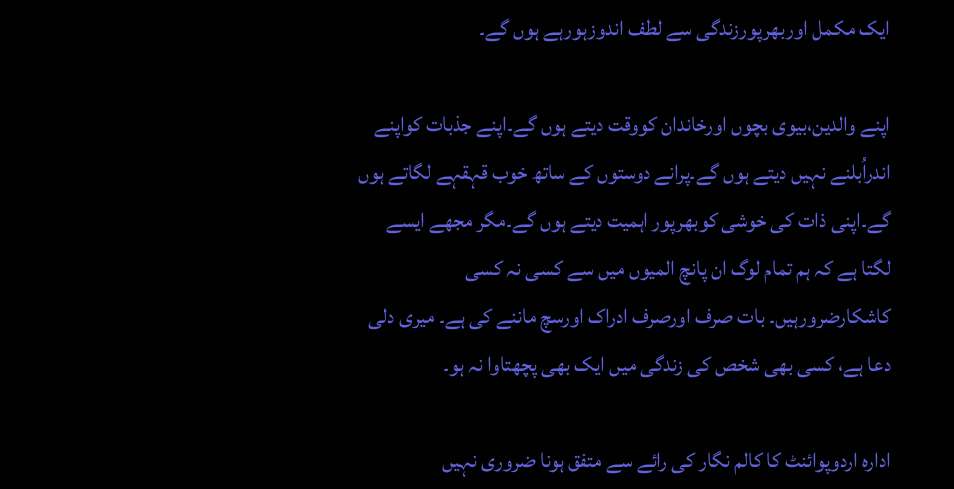ایک مکمل اوربھرپورزندگی سے لطف اندوزہورہے ہوں گے۔

اپنے والدین،بیوی بچوں اورخاندان کووقت دیتے ہوں گے۔اپنے جذبات کواپنے اندراُبلنے نہیں دیتے ہوں گے۔پرانے دوستوں کے ساتھ خوب قہقہے لگاتے ہوں گے۔اپنی ذات کی خوشی کوبھرپور اہمیت دیتے ہوں گے۔مگر مجھے ایسے لگتا ہے کہ ہم تمام لوگ ان پانچ المیوں میں سے کسی نہ کسی کاشکارضرورہیں۔ بات صرف اورصرف ادراک اورسچ ماننے کی ہے۔ میری دلی دعا ہے، کسی بھی شخص کی زندگی میں ایک بھی پچھتاوا نہ ہو۔

ادارہ اردوپوائنٹ کا کالم نگار کی رائے سے متفق ہونا ضروری نہیں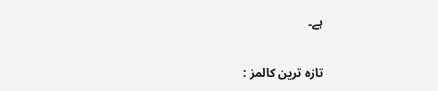ہے۔

تازہ ترین کالمز :